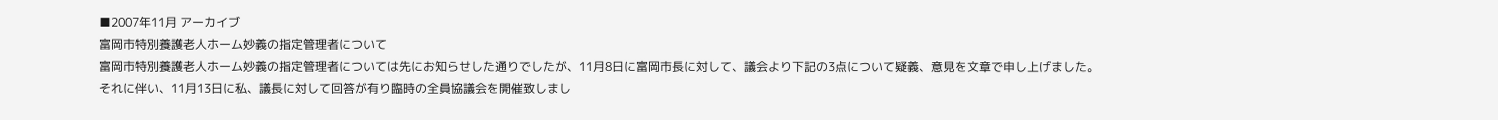■2007年11月 アーカイブ
富岡市特別養護老人ホーム妙義の指定管理者について
富岡市特別養護老人ホーム妙義の指定管理者については先にお知らせした通りでしたが、11月8日に富岡市長に対して、議会より下記の3点について疑義、意見を文章で申し上げました。
それに伴い、11月13日に私、議長に対して回答が有り臨時の全員協議会を開催致しまし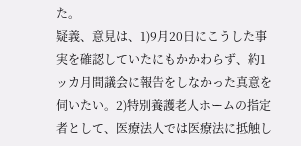た。
疑義、意見は、1)9月20日にこうした事実を確認していたにもかかわらず、約1ッカ月間議会に報告をしなかった真意を伺いたい。2)特別養護老人ホームの指定者として、医療法人では医療法に抵触し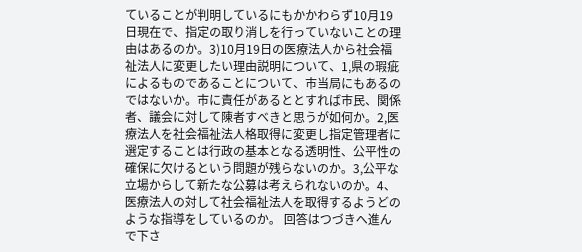ていることが判明しているにもかかわらず10月19日現在で、指定の取り消しを行っていないことの理由はあるのか。3)10月19日の医療法人から社会福祉法人に変更したい理由説明について、1,県の瑕疵によるものであることについて、市当局にもあるのではないか。市に責任があるととすれば市民、関係者、議会に対して陳者すべきと思うが如何か。2,医療法人を社会福祉法人格取得に変更し指定管理者に選定することは行政の基本となる透明性、公平性の確保に欠けるという問題が残らないのか。3,公平な立場からして新たな公募は考えられないのか。4、医療法人の対して社会福祉法人を取得するようどのような指導をしているのか。 回答はつづきへ進んで下さ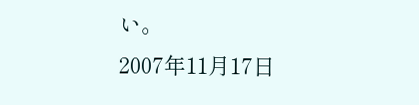い。
2007年11月17日